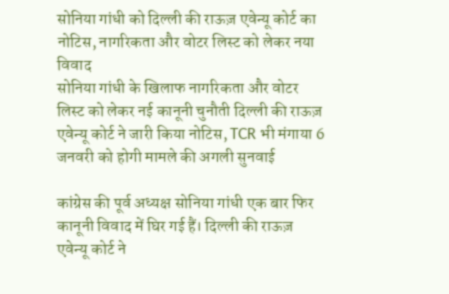सोनिया गांधी को दिल्ली की राऊज़ एवेन्यू कोर्ट का नोटिस, नागरिकता और वोटर लिस्ट को लेकर नया विवाद
सोनिया गांधी के खिलाफ नागरिकता और वोटर लिस्ट को लेकर नई कानूनी चुनौती दिल्ली की राऊज़ एवेन्यू कोर्ट ने जारी किया नोटिस, TCR भी मंगाया 6 जनवरी को होगी मामले की अगली सुनवाई

कांग्रेस की पूर्व अध्यक्ष सोनिया गांधी एक बार फिर कानूनी विवाद में घिर गई हैं। दिल्ली की राऊज़ एवेन्यू कोर्ट ने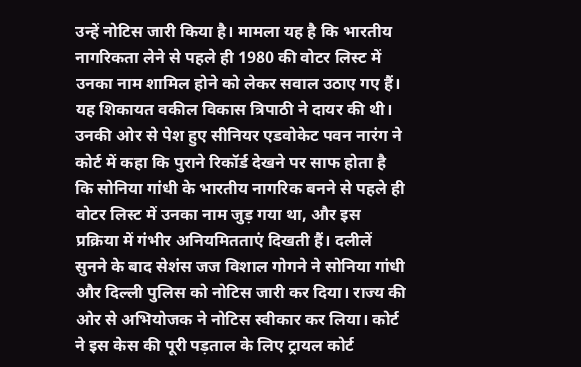उन्हें नोटिस जारी किया है। मामला यह है कि भारतीय नागरिकता लेने से पहले ही 1980 की वोटर लिस्ट में उनका नाम शामिल होने को लेकर सवाल उठाए गए हैं। यह शिकायत वकील विकास त्रिपाठी ने दायर की थी। उनकी ओर से पेश हुए सीनियर एडवोकेट पवन नारंग ने कोर्ट में कहा कि पुराने रिकॉर्ड देखने पर साफ होता है कि सोनिया गांधी के भारतीय नागरिक बनने से पहले ही वोटर लिस्ट में उनका नाम जुड़ गया था, और इस प्रक्रिया में गंभीर अनियमितताएं दिखती हैं। दलीलें सुनने के बाद सेशंस जज विशाल गोगने ने सोनिया गांधी और दिल्ली पुलिस को नोटिस जारी कर दिया। राज्य की ओर से अभियोजक ने नोटिस स्वीकार कर लिया। कोर्ट ने इस केस की पूरी पड़ताल के लिए ट्रायल कोर्ट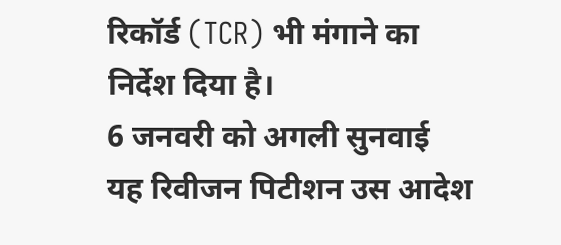रिकॉर्ड (TCR) भी मंगाने का निर्देश दिया है।
6 जनवरी को अगली सुनवाई
यह रिवीजन पिटीशन उस आदेश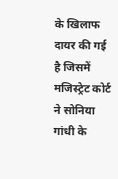के खिलाफ दायर की गई है जिसमें मजिस्ट्रेट कोर्ट ने सोनिया गांधी के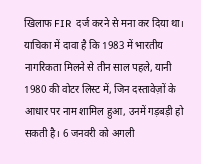खिलाफ FIR दर्ज करने से मना कर दिया था। याचिका में दावा है कि 1983 में भारतीय नागरिकता मिलने से तीन साल पहले, यानी 1980 की वोटर लिस्ट में, जिन दस्तावेज़ों के आधार पर नाम शामिल हुआ, उनमें गड़बड़ी हो सकती है। 6 जनवरी को अगली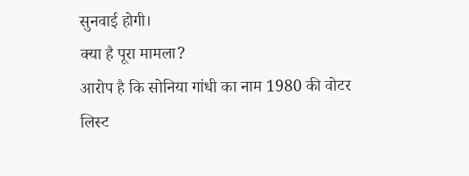सुनवाई होगी।
क्या है पूरा मामला?
आरोप है कि सोनिया गांधी का नाम 1980 की वोटर लिस्ट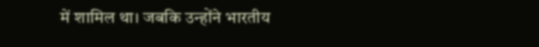में शामिल था। जबकि उन्होंने भारतीय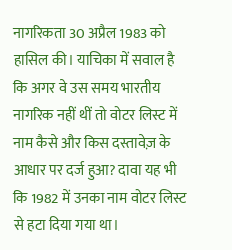नागरिकता 30 अप्रैल 1983 को हासिल की। याचिका में सवाल है कि अगर वे उस समय भारतीय नागरिक नहीं थीं तो वोटर लिस्ट में नाम कैसे और किस दस्तावेज़ के आधार पर दर्ज हुआ? दावा यह भी कि 1982 में उनका नाम वोटर लिस्ट से हटा दिया गया था।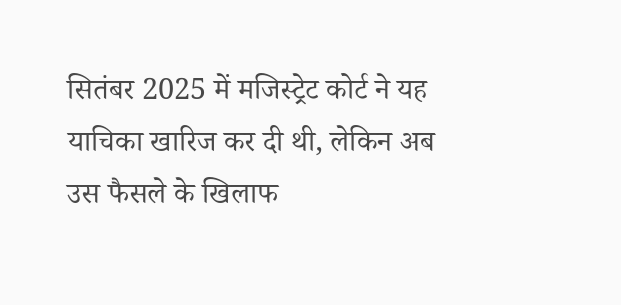सितंबर 2025 में मजिस्ट्रेट कोर्ट ने यह याचिका खारिज कर दी थी, लेकिन अब उस फैसले के खिलाफ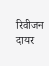रिवीजन दायर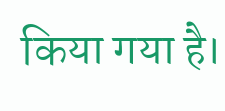किया गया है।